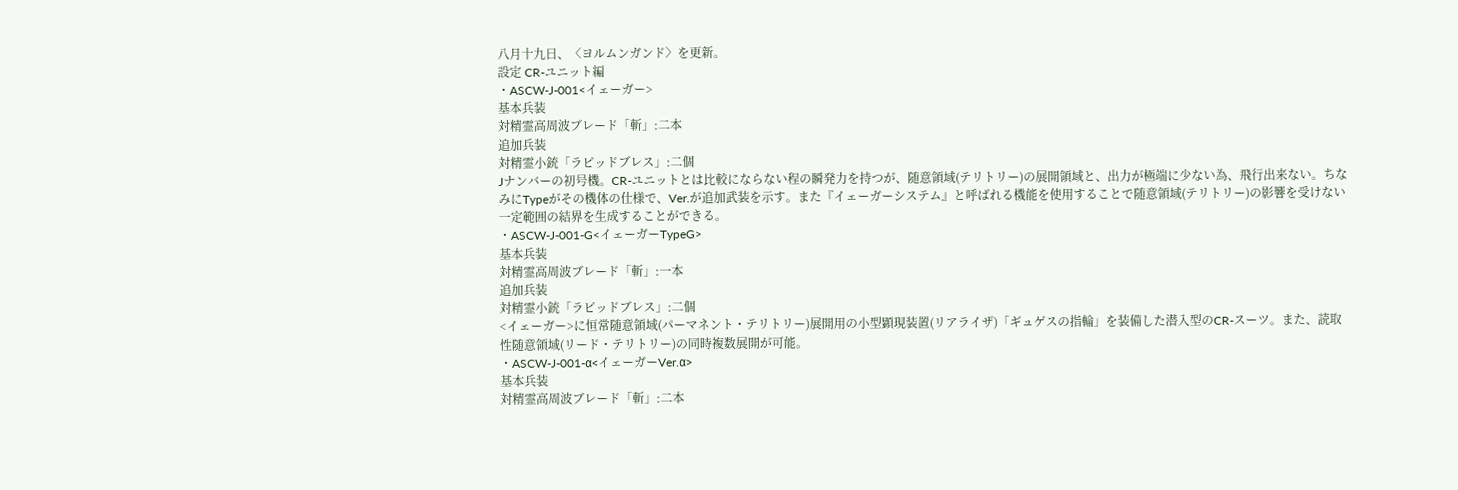八月十九日、〈ヨルムンガンド〉を更新。
設定 CR-ユニット編
・ASCW-J-001<イェーガー>
基本兵装
対精霊高周波ブレード「斬」:二本
追加兵装
対精霊小銃「ラピッドブレス」:二個
Jナンバーの初号機。CR-ユニットとは比較にならない程の瞬発力を持つが、随意領域(テリトリー)の展開領域と、出力が極端に少ない為、飛行出来ない。ちなみにTypeがその機体の仕様で、Ver.が追加武装を示す。また『イェーガーシステム』と呼ばれる機能を使用することで随意領域(テリトリー)の影響を受けない一定範囲の結界を生成することができる。
・ASCW-J-001-G<イェーガーTypeG>
基本兵装
対精霊高周波ブレード「斬」:一本
追加兵装
対精霊小銃「ラピッドブレス」:二個
<イェーガー>に恒常随意領域(パーマネント・テリトリー)展開用の小型顕現装置(リアライザ)「ギュゲスの指輪」を装備した潜入型のCR-スーツ。また、読取性随意領域(リード・テリトリー)の同時複数展開が可能。
・ASCW-J-001-α<イェーガーVer.α>
基本兵装
対精霊高周波ブレード「斬」:二本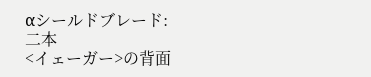αシールドブレード:二本
<イェーガー>の背面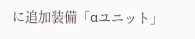に追加装備「αユニット」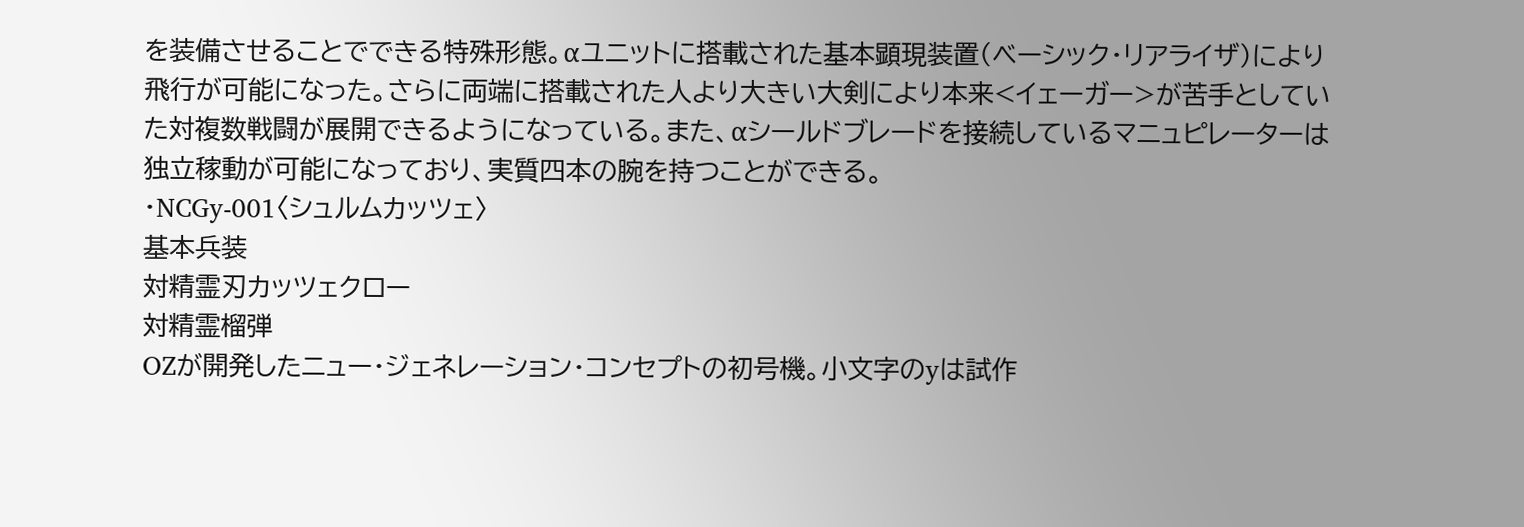を装備させることでできる特殊形態。αユニットに搭載された基本顕現装置(ベーシック・リアライザ)により飛行が可能になった。さらに両端に搭載された人より大きい大剣により本来<イェーガー>が苦手としていた対複数戦闘が展開できるようになっている。また、αシールドブレードを接続しているマニュピレーターは独立稼動が可能になっており、実質四本の腕を持つことができる。
・NCGy‐001〈シュルムカッツェ〉
基本兵装
対精霊刃カッツェクロー
対精霊榴弾
OZが開発したニュー・ジェネレーション・コンセプトの初号機。小文字のyは試作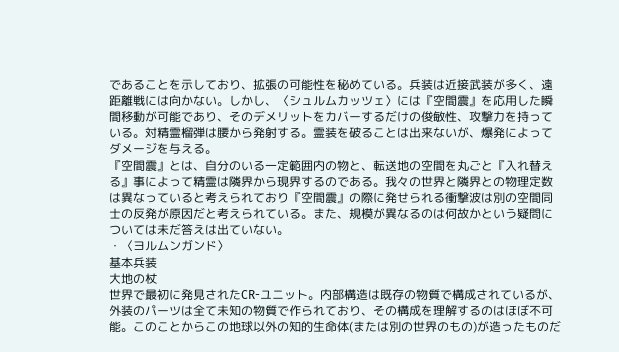であることを示しており、拡張の可能性を秘めている。兵装は近接武装が多く、遠距離戦には向かない。しかし、〈シュルムカッツェ〉には『空間震』を応用した瞬間移動が可能であり、そのデメリットをカバーするだけの俊敏性、攻撃力を持っている。対精霊榴弾は腰から発射する。霊装を破ることは出来ないが、爆発によってダメージを与える。
『空間震』とは、自分のいる一定範囲内の物と、転送地の空間を丸ごと『入れ替える』事によって精霊は隣界から現界するのである。我々の世界と隣界との物理定数は異なっていると考えられており『空間震』の際に発せられる衝撃波は別の空間同士の反発が原因だと考えられている。また、規模が異なるのは何故かという疑問については未だ答えは出ていない。
・〈ヨルムンガンド〉
基本兵装
大地の杖
世界で最初に発見されたCR-ユニット。内部構造は既存の物質で構成されているが、外装のパーツは全て未知の物質で作られており、その構成を理解するのはほぼ不可能。このことからこの地球以外の知的生命体(または別の世界のもの)が造ったものだ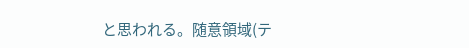と思われる。随意領域(テ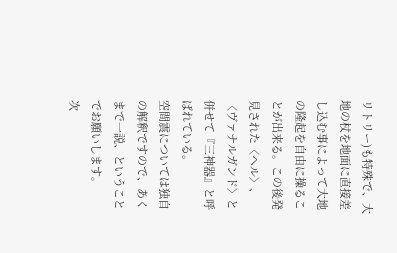リトリー)も特殊で、大地の杖を地面に直接差し込む事によって大地の隆起を自由に操ることが出来る。この後発見された〈ヘル〉、〈ヴァナルガンド〉と併せて『三神器』と呼ばれている。
空間震については独自の解釈ですので、あくまで一説、ということでお願いします。
次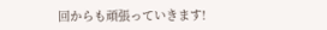回からも頑張っていきます!